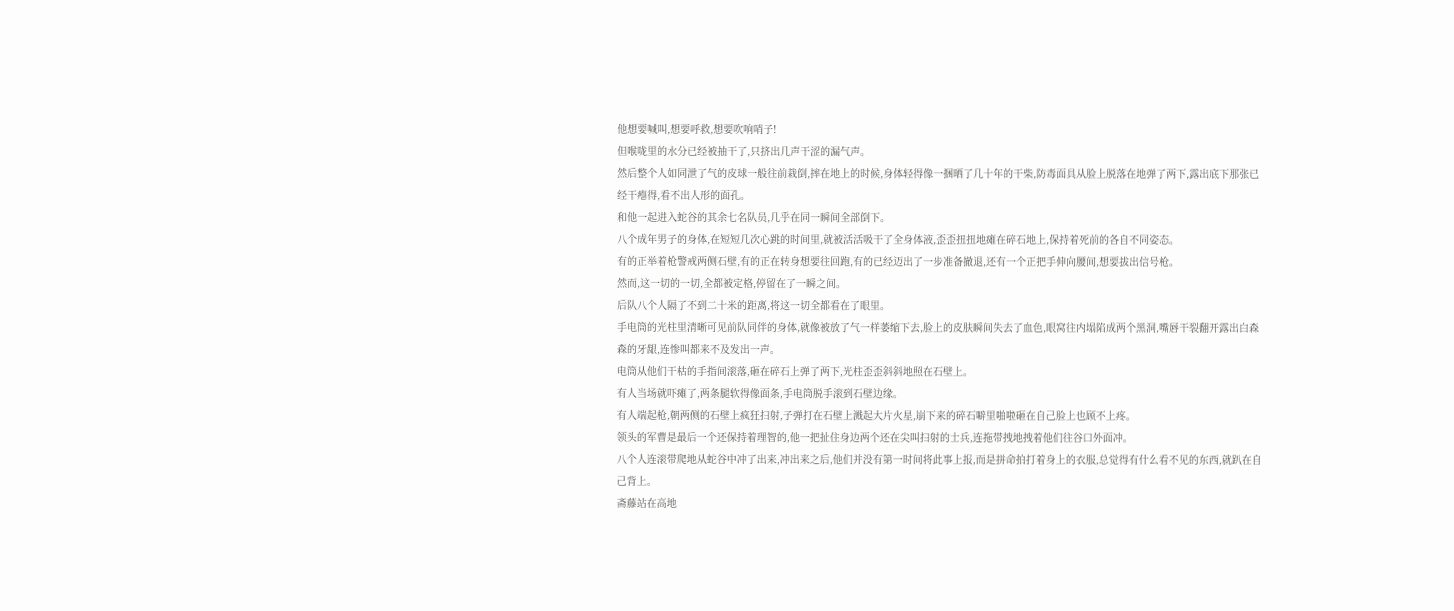他想要喊叫,想要呼救,想要吹响哨子!
但喉咙里的水分已经被抽干了,只挤出几声干涩的漏气声。
然后整个人如同泄了气的皮球一般往前栽倒,摔在地上的时候,身体轻得像一捆晒了几十年的干柴,防毒面具从脸上脱落在地弹了两下,露出底下那张已经干瘪得,看不出人形的面孔。
和他一起进入蛇谷的其余七名队员,几乎在同一瞬间全部倒下。
八个成年男子的身体,在短短几次心跳的时间里,就被活活吸干了全身体液,歪歪扭扭地瘫在碎石地上,保持着死前的各自不同姿态。
有的正举着枪警戒两侧石壁,有的正在转身想要往回跑,有的已经迈出了一步准备撤退,还有一个正把手伸向腰间,想要拔出信号枪。
然而,这一切的一切,全都被定格,停留在了一瞬之间。
后队八个人隔了不到二十米的距离,将这一切全都看在了眼里。
手电筒的光柱里清晰可见前队同伴的身体,就像被放了气一样萎缩下去,脸上的皮肤瞬间失去了血色,眼窝往内塌陷成两个黑洞,嘴唇干裂翻开露出白森森的牙龈,连惨叫都来不及发出一声。
电筒从他们干枯的手指间滚落,砸在碎石上弹了两下,光柱歪歪斜斜地照在石壁上。
有人当场就吓瘫了,两条腿软得像面条,手电筒脱手滚到石壁边缘。
有人端起枪,朝两侧的石壁上疯狂扫射,子弹打在石壁上溅起大片火星,崩下来的碎石噼里啪啦砸在自己脸上也顾不上疼。
领头的军曹是最后一个还保持着理智的,他一把扯住身边两个还在尖叫扫射的士兵,连拖带拽地拽着他们往谷口外面冲。
八个人连滚带爬地从蛇谷中冲了出来,冲出来之后,他们并没有第一时间将此事上报,而是拼命拍打着身上的衣服,总觉得有什么看不见的东西,就趴在自己背上。
斋藤站在高地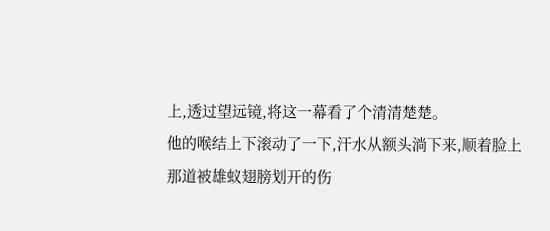上,透过望远镜,将这一幕看了个清清楚楚。
他的喉结上下滚动了一下,汗水从额头淌下来,顺着脸上那道被雄蚁翅膀划开的伤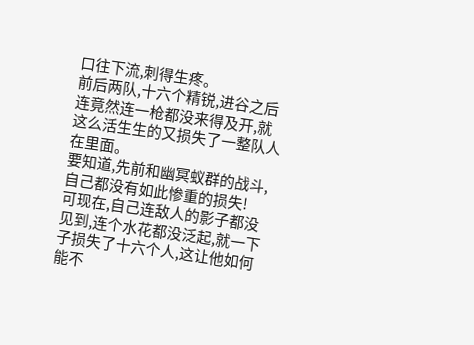口往下流,刺得生疼。
前后两队,十六个精锐,进谷之后连竟然连一枪都没来得及开,就这么活生生的又损失了一整队人在里面。
要知道,先前和幽冥蚁群的战斗,自己都没有如此惨重的损失!
可现在,自己连敌人的影子都没见到,连个水花都没泛起,就一下子损失了十六个人,这让他如何能不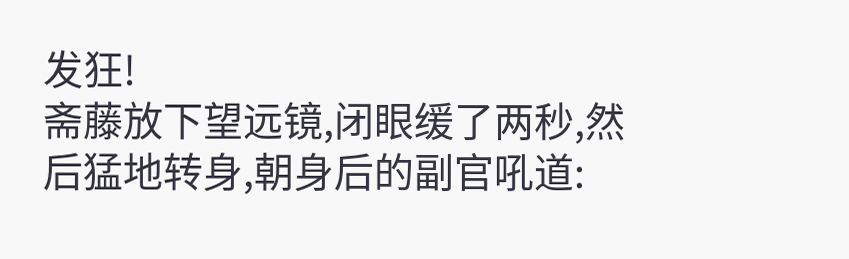发狂!
斋藤放下望远镜,闭眼缓了两秒,然后猛地转身,朝身后的副官吼道: